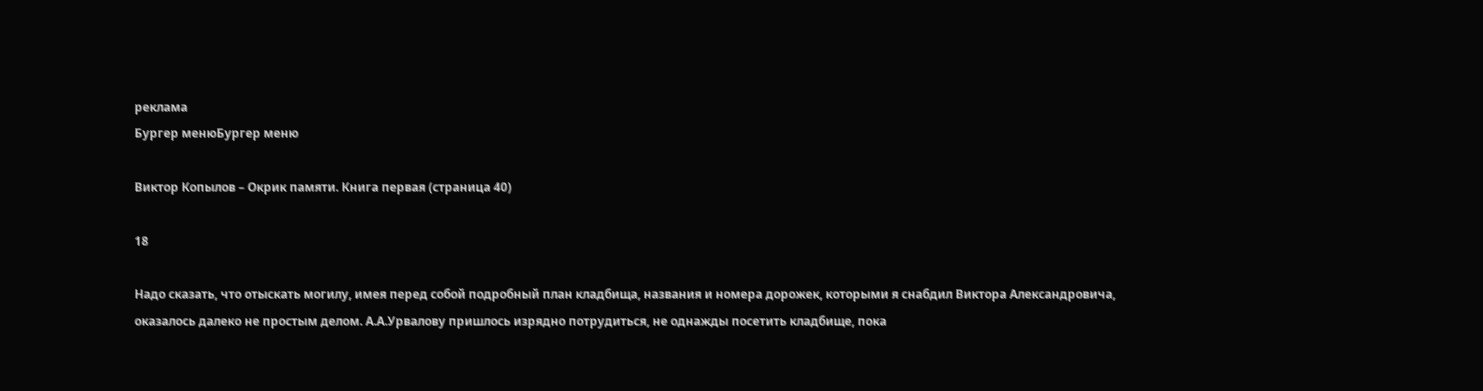реклама
Бургер менюБургер меню

Виктор Копылов – Окрик памяти. Книга первая (страница 40)

18

Надо сказать, что отыскать могилу, имея перед собой подробный план кладбища, названия и номера дорожек, которыми я снабдил Виктора Александровича, оказалось далеко не простым делом. А.А.Урвалову пришлось изрядно потрудиться, не однажды посетить кладбище, пока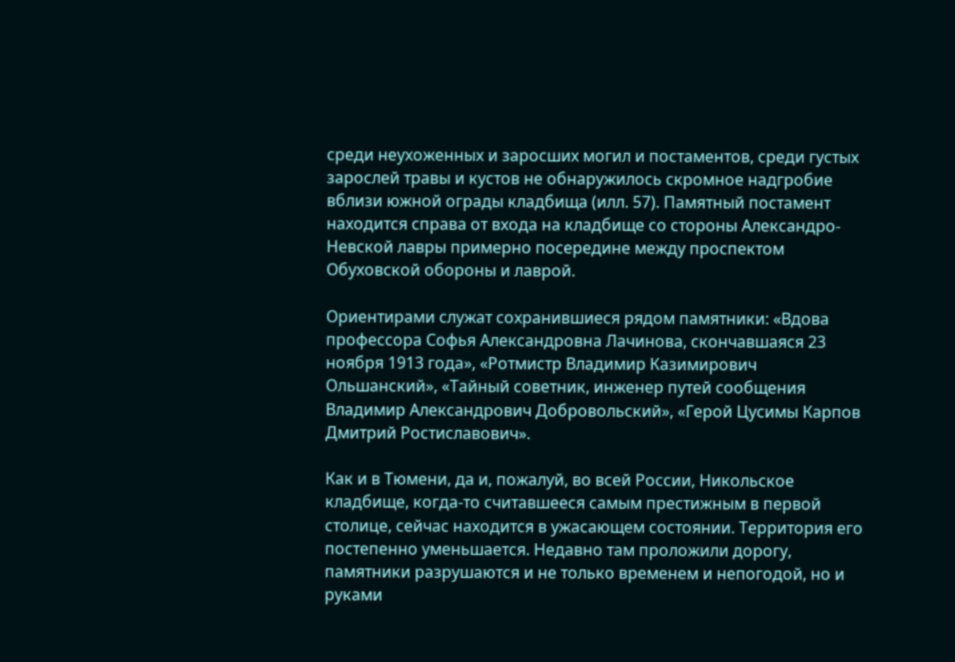среди неухоженных и заросших могил и постаментов, среди густых зарослей травы и кустов не обнаружилось скромное надгробие вблизи южной ограды кладбища (илл. 57). Памятный постамент находится справа от входа на кладбище со стороны Александро-Невской лавры примерно посередине между проспектом Обуховской обороны и лаврой.

Ориентирами служат сохранившиеся рядом памятники: «Вдова профессора Софья Александровна Лачинова, скончавшаяся 23 ноября 1913 года», «Ротмистр Владимир Казимирович Ольшанский», «Тайный советник, инженер путей сообщения Владимир Александрович Добровольский», «Герой Цусимы Карпов Дмитрий Ростиславович».

Как и в Тюмени, да и, пожалуй, во всей России, Никольское кладбище, когда-то считавшееся самым престижным в первой столице, сейчас находится в ужасающем состоянии. Территория его постепенно уменьшается. Недавно там проложили дорогу, памятники разрушаются и не только временем и непогодой, но и руками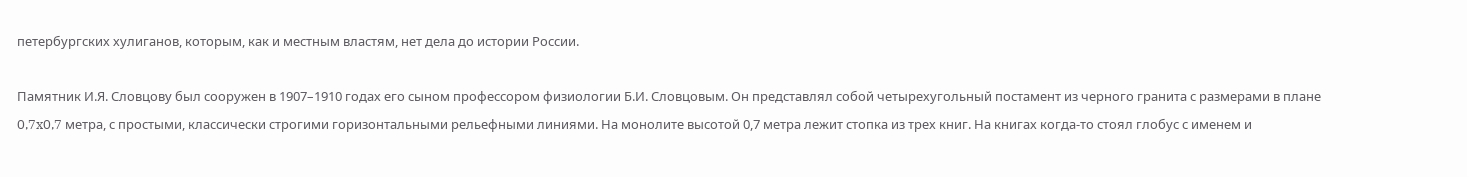петербургских хулиганов, которым, как и местным властям, нет дела до истории России.

Памятник И.Я. Словцову был сооружен в 1907–1910 годах его сыном профессором физиологии Б.И. Словцовым. Он представлял собой четырехугольный постамент из черного гранита с размерами в плане 0,7x0,7 метра, с простыми, классически строгими горизонтальными рельефными линиями. На монолите высотой 0,7 метра лежит стопка из трех книг. На книгах когда-то стоял глобус с именем и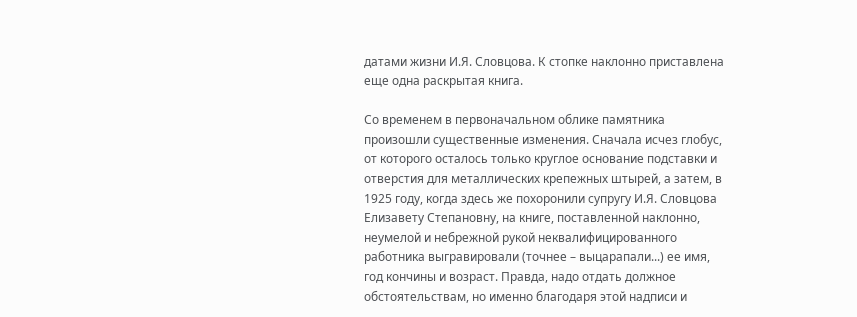датами жизни И.Я. Словцова. К стопке наклонно приставлена еще одна раскрытая книга.

Со временем в первоначальном облике памятника произошли существенные изменения. Сначала исчез глобус, от которого осталось только круглое основание подставки и отверстия для металлических крепежных штырей, а затем, в 1925 году, когда здесь же похоронили супругу И.Я. Словцова Елизавету Степановну, на книге, поставленной наклонно, неумелой и небрежной рукой неквалифицированного работника выгравировали (точнее – выцарапали...) ее имя, год кончины и возраст. Правда, надо отдать должное обстоятельствам, но именно благодаря этой надписи и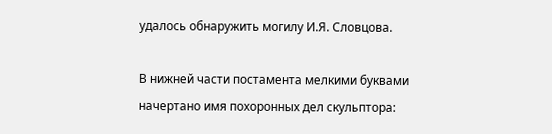удалось обнаружить могилу И.Я. Словцова.

В нижней части постамента мелкими буквами начертано имя похоронных дел скульптора: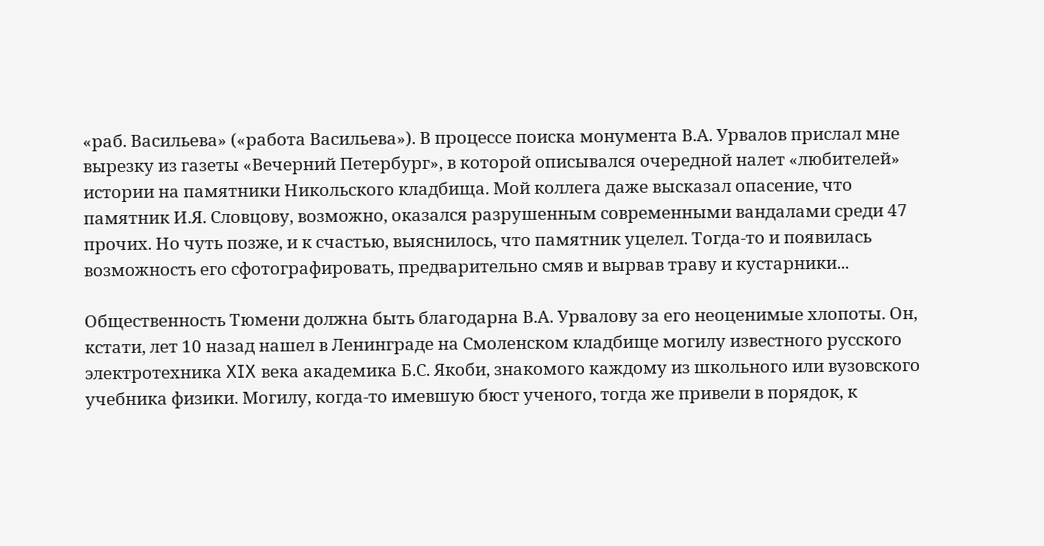«раб. Васильева» («работа Васильева»). В процессе поиска монумента В.А. Урвалов прислал мне вырезку из газеты «Вечерний Петербург», в которой описывался очередной налет «любителей» истории на памятники Никольского кладбища. Мой коллега даже высказал опасение, что памятник И.Я. Словцову, возможно, оказался разрушенным современными вандалами среди 47 прочих. Но чуть позже, и к счастью, выяснилось, что памятник уцелел. Тогда-то и появилась возможность его сфотографировать, предварительно смяв и вырвав траву и кустарники...

Общественность Тюмени должна быть благодарна В.А. Урвалову за его неоценимые хлопоты. Он, кстати, лет 10 назад нашел в Ленинграде на Смоленском кладбище могилу известного русского электротехника XIX века академика Б.С. Якоби, знакомого каждому из школьного или вузовского учебника физики. Могилу, когда-то имевшую бюст ученого, тогда же привели в порядок, к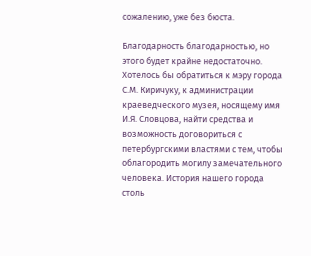сожалению, уже без бюста.

Благодарность благодарностью, но этого будет крайне недостаточно. Хотелось бы обратиться к мэру города С.М. Киричуку, к администрации краеведческого музея, носящему имя И.Я. Словцова, найти средства и возможность договориться с петербургскими властями с тем, чтобы облагородить могилу замечательного человека. История нашего города столь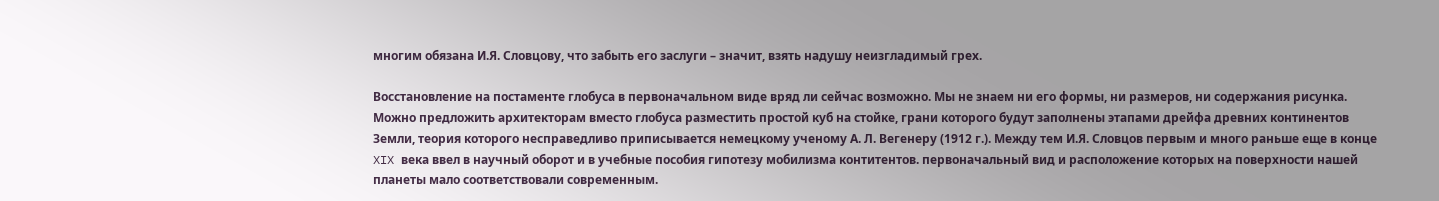многим обязана И.Я. Словцову, что забыть его заслуги – значит, взять надушу неизгладимый грех.

Восстановление на постаменте глобуса в первоначальном виде вряд ли сейчас возможно. Мы не знаем ни его формы, ни размеров, ни содержания рисунка. Можно предложить архитекторам вместо глобуса разместить простой куб на стойке, грани которого будут заполнены этапами дрейфа древних континентов Земли, теория которого несправедливо приписывается немецкому ученому А. Л. Вегенеру (1912 г.). Между тем И.Я. Словцов первым и много раньше еще в конце XIX века ввел в научный оборот и в учебные пособия гипотезу мобилизма контитентов. первоначальный вид и расположение которых на поверхности нашей планеты мало соответствовали современным.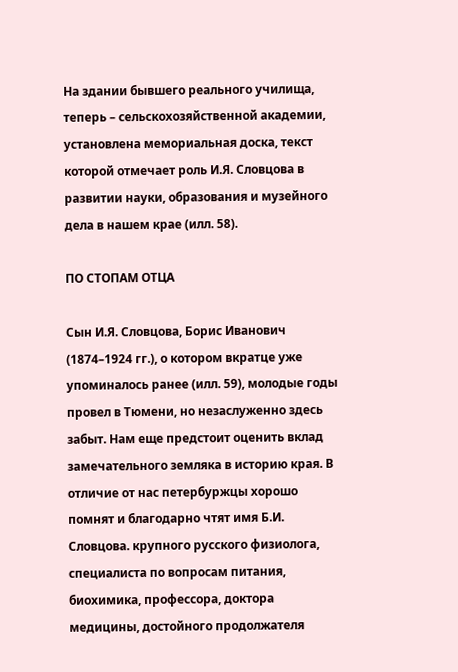На здании бывшего реального училища, теперь – сельскохозяйственной академии, установлена мемориальная доска, текст которой отмечает роль И.Я. Словцова в развитии науки, образования и музейного дела в нашем крае (илл. 58).

ПО СТОПАМ ОТЦА

Сын И.Я. Словцова, Борис Иванович (1874–1924 гг.), о котором вкратце уже упоминалось ранее (илл. 59), молодые годы провел в Тюмени, но незаслуженно здесь забыт. Нам еще предстоит оценить вклад замечательного земляка в историю края. В отличие от нас петербуржцы хорошо помнят и благодарно чтят имя Б.И. Словцова. крупного русского физиолога, специалиста по вопросам питания, биохимика, профессора, доктора медицины, достойного продолжателя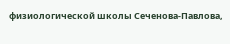физиологической школы Сеченова-Павлова,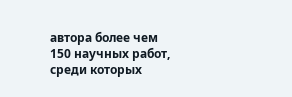автора более чем 150 научных работ, среди которых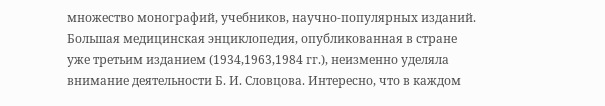множество монографий, учебников, научно-популярных изданий. Большая медицинская энциклопедия, опубликованная в стране уже третьим изданием (1934,1963,1984 гг.), неизменно уделяла внимание деятельности Б. И. Словцова. Интересно, что в каждом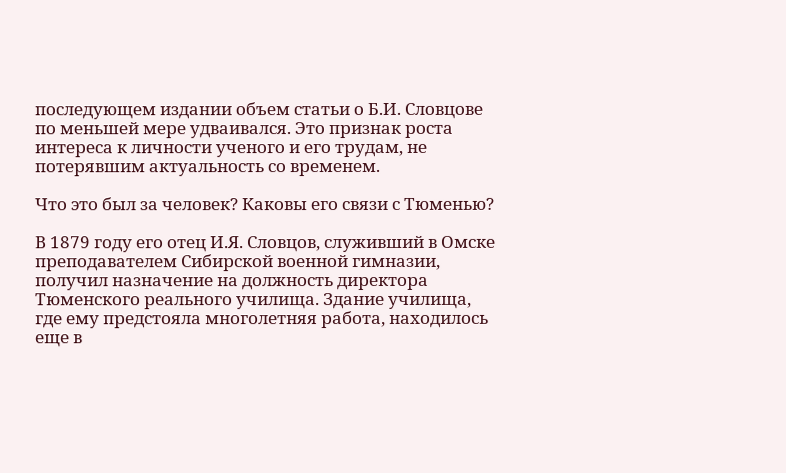последующем издании объем статьи о Б.И. Словцове по меньшей мере удваивался. Это признак роста интереса к личности ученого и его трудам, не потерявшим актуальность со временем.

Что это был за человек? Каковы его связи с Тюменью?

В 1879 году его отец И.Я. Словцов, служивший в Омске преподавателем Сибирской военной гимназии, получил назначение на должность директора Тюменского реального училища. Здание училища, где ему предстояла многолетняя работа, находилось еще в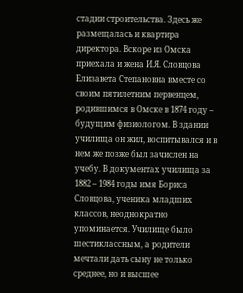стадии строительства. Здесь же размещалась и квартира директора. Вскоре из Омска приехала и жена И.Я. Словцова Елизавета Степановна вместе со своим пятилетним первенцем, родившимся в Омске в 1874 году – будущим физиологом. В здании училища он жил, воспитывался и в нем же позже был зачислен на учебу. В документах училища за 1882 – 1984 годы имя Бориса Словцова, ученика младших классов, неоднократно упоминается. Училище было шестиклассным, а родители мечтали дать сыну не только среднее, но и высшее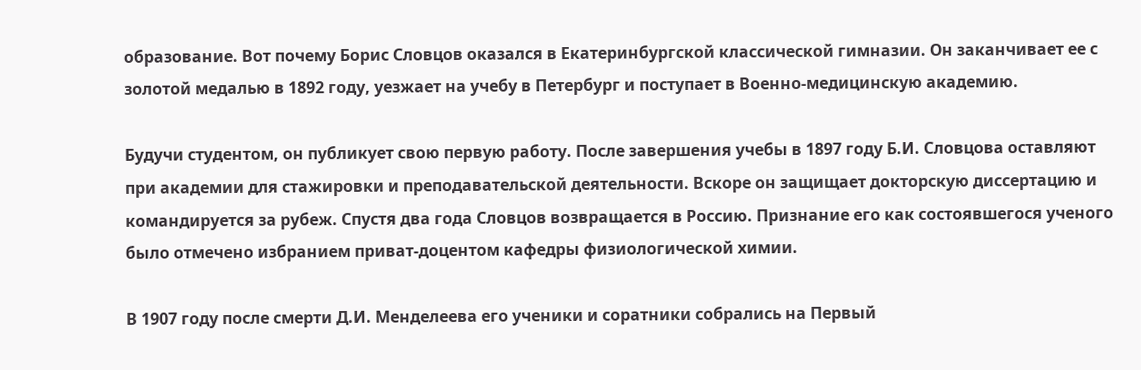образование. Вот почему Борис Словцов оказался в Екатеринбургской классической гимназии. Он заканчивает ее с золотой медалью в 1892 году, уезжает на учебу в Петербург и поступает в Военно-медицинскую академию.

Будучи студентом, он публикует свою первую работу. После завершения учебы в 1897 году Б.И. Словцова оставляют при академии для стажировки и преподавательской деятельности. Вскоре он защищает докторскую диссертацию и командируется за рубеж. Спустя два года Словцов возвращается в Россию. Признание его как состоявшегося ученого было отмечено избранием приват-доцентом кафедры физиологической химии.

В 1907 году после смерти Д.И. Менделеева его ученики и соратники собрались на Первый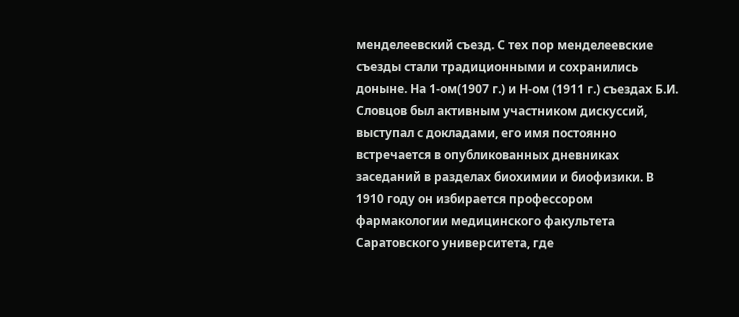менделеевский съезд. С тех пор менделеевские съезды стали традиционными и сохранились доныне. На 1-ом(1907 г.) и Н-ом (1911 г.) съездах Б.И. Словцов был активным участником дискуссий, выступал с докладами, его имя постоянно встречается в опубликованных дневниках заседаний в разделах биохимии и биофизики. В 1910 году он избирается профессором фармакологии медицинского факультета Саратовского университета, где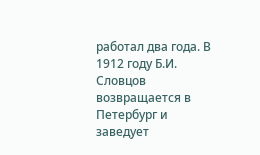работал два года. В 1912 году Б.И. Словцов возвращается в Петербург и заведует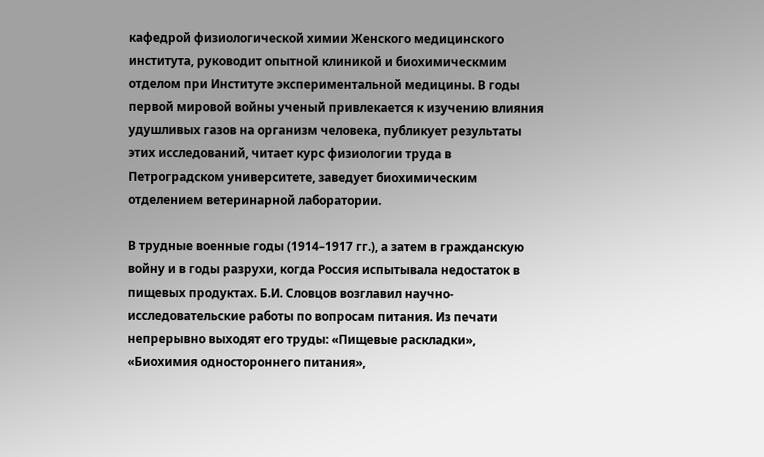кафедрой физиологической химии Женского медицинского института, руководит опытной клиникой и биохимическмим отделом при Институте экспериментальной медицины. В годы первой мировой войны ученый привлекается к изучению влияния удушливых газов на организм человека, публикует результаты этих исследований, читает курс физиологии труда в Петроградском университете, заведует биохимическим отделением ветеринарной лаборатории.

В трудные военные годы (1914–1917 гг.), а затем в гражданскую войну и в годы разрухи, когда Россия испытывала недостаток в пищевых продуктах. Б.И. Словцов возглавил научно-исследовательские работы по вопросам питания. Из печати непрерывно выходят его труды: «Пищевые раскладки», «Биохимия одностороннего питания»,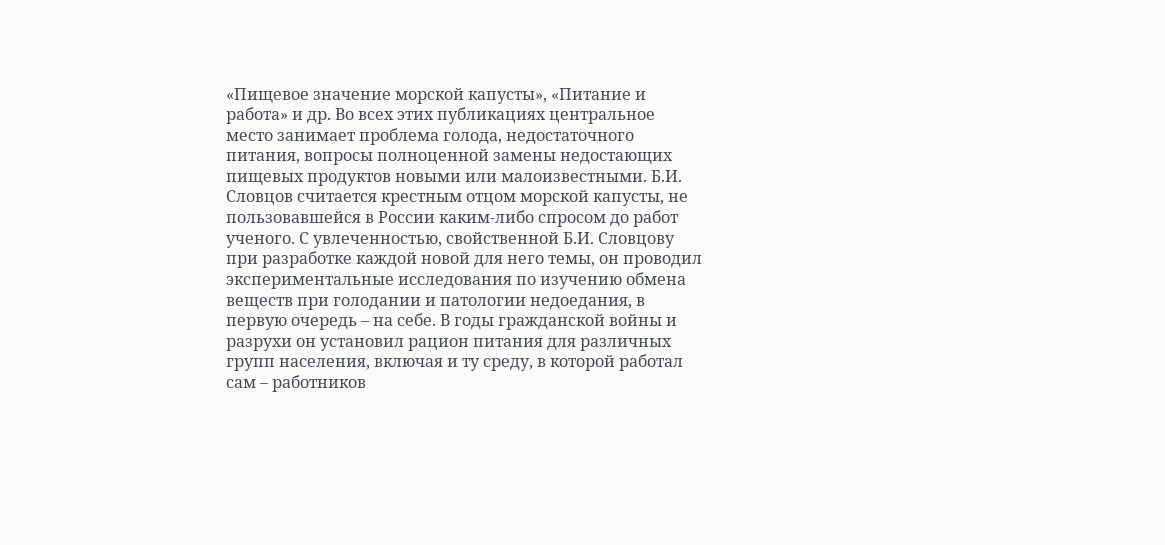«Пищевое значение морской капусты», «Питание и работа» и др. Во всех этих публикациях центральное место занимает проблема голода, недостаточного питания, вопросы полноценной замены недостающих пищевых продуктов новыми или малоизвестными. Б.И. Словцов считается крестным отцом морской капусты, не пользовавшейся в России каким-либо спросом до работ ученого. С увлеченностью, свойственной Б.И. Словцову при разработке каждой новой для него темы, он проводил экспериментальные исследования по изучению обмена веществ при голодании и патологии недоедания, в первую очередь – на себе. В годы гражданской войны и разрухи он установил рацион питания для различных групп населения, включая и ту среду, в которой работал сам – работников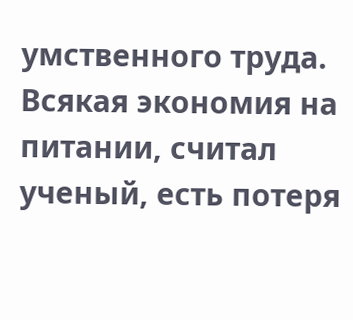умственного труда. Всякая экономия на питании, считал ученый, есть потеря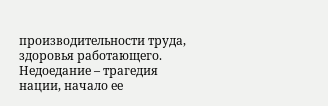производительности труда, здоровья работающего. Недоедание – трагедия нации, начало ее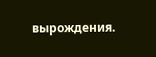вырождения.